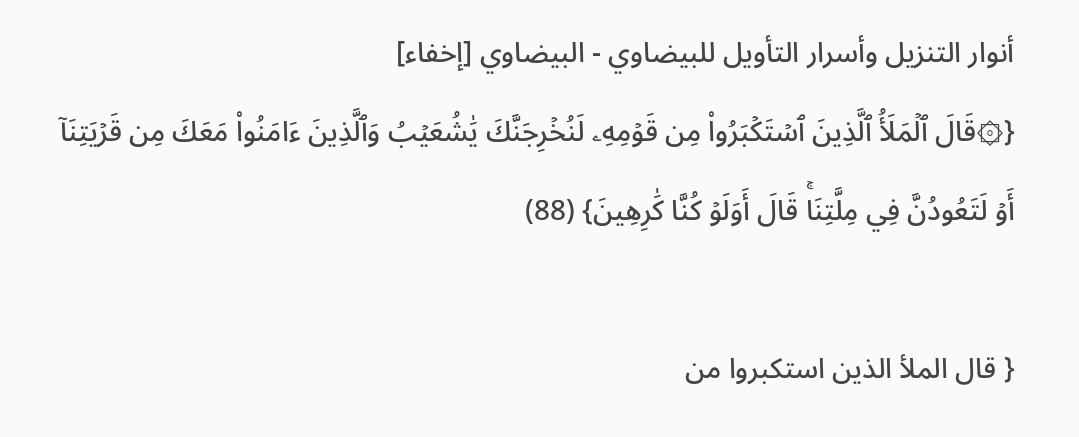أنوار التنزيل وأسرار التأويل للبيضاوي - البيضاوي [إخفاء]
{۞قَالَ ٱلۡمَلَأُ ٱلَّذِينَ ٱسۡتَكۡبَرُواْ مِن قَوۡمِهِۦ لَنُخۡرِجَنَّكَ يَٰشُعَيۡبُ وَٱلَّذِينَ ءَامَنُواْ مَعَكَ مِن قَرۡيَتِنَآ أَوۡ لَتَعُودُنَّ فِي مِلَّتِنَاۚ قَالَ أَوَلَوۡ كُنَّا كَٰرِهِينَ} (88)

{ قال الملأ الذين استكبروا من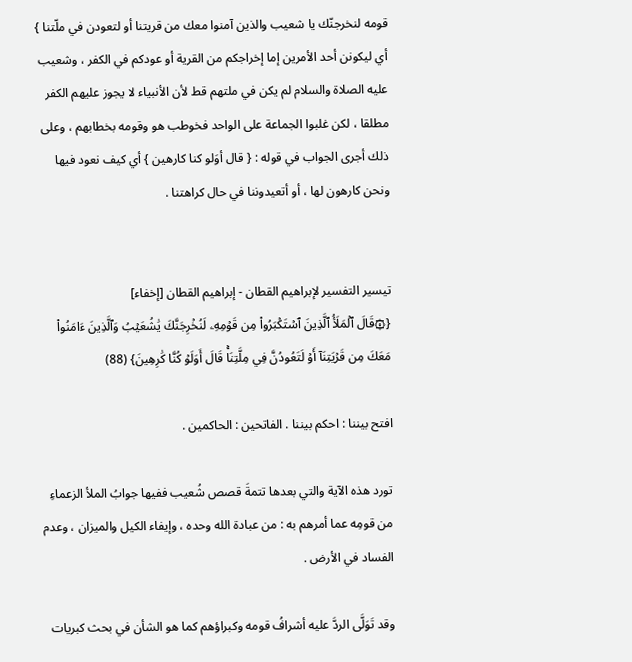قومه لنخرجنّك يا شعيب والذين آمنوا معك من قريتنا أو لتعودن في ملّتنا } أي ليكونن أحد الأمرين إما إخراجكم من القرية أو عودكم في الكفر ، وشعيب عليه الصلاة والسلام لم يكن في ملتهم قط لأن الأنبياء لا يجوز عليهم الكفر مطلقا ، لكن غلبوا الجماعة على الواحد فخوطب هو وقومه بخطابهم ، وعلى ذلك أجرى الجواب في قوله : { قال أوَلو كنا كارهين } أي كيف نعود فيها ونحن كارهون لها ، أو أتعيدوننا في حال كراهتنا .


تيسير التفسير لإبراهيم القطان - إبراهيم القطان [إخفاء]
{۞قَالَ ٱلۡمَلَأُ ٱلَّذِينَ ٱسۡتَكۡبَرُواْ مِن قَوۡمِهِۦ لَنُخۡرِجَنَّكَ يَٰشُعَيۡبُ وَٱلَّذِينَ ءَامَنُواْ مَعَكَ مِن قَرۡيَتِنَآ أَوۡ لَتَعُودُنَّ فِي مِلَّتِنَاۚ قَالَ أَوَلَوۡ كُنَّا كَٰرِهِينَ} (88)

افتح بيننا : احكم بيننا . الفاتحين : الحاكمين .

تورد هذه الآية والتي بعدها تتمةَ قصص شُعيب ففيها جوابُ الملأ الزعماءِ من قومِه عما أمرهم به : من عبادة الله وحده ، وإيفاء الكيل والميزان ، وعدم الفساد في الأرض .

وقد تَوَلَّى الردَّ عليه أشرافُ قومه وكبراؤهم كما هو الشأن في بحث كبريات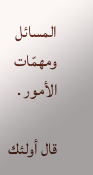المسائل ومهمّات الأمور .

قال أولئك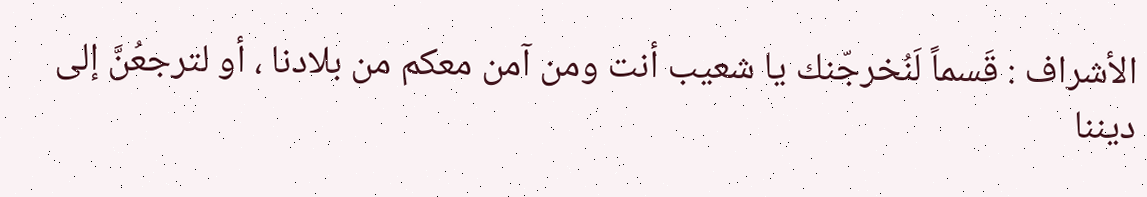الأشراف : قَسماً لَنُخرجّنك يا شعيب أنت ومن آمن معكم من بلادنا ، أو لترجعُنَّ إلى ديننا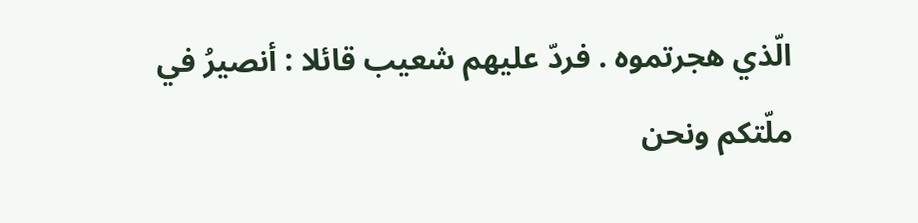الّذي هجرتموه . فردّ عليهم شعيب قائلا : أنصيرُ في ملّتكم ونحن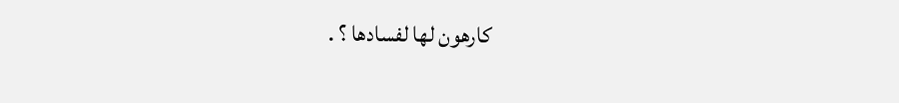كارهون لها لفسادها ؟ .